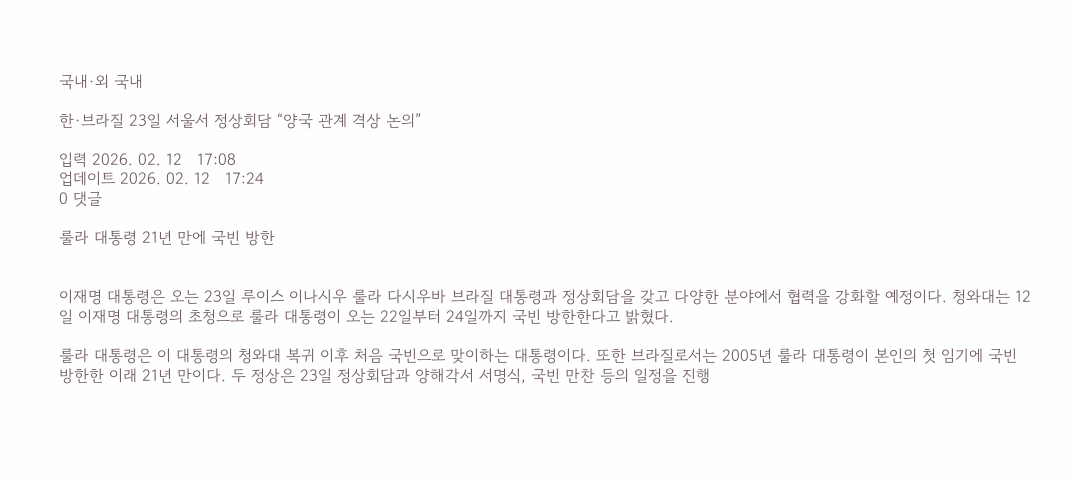국내·외 국내

한·브라질 23일 서울서 정상회담 “양국 관계 격상 논의”

입력 2026. 02. 12   17:08
업데이트 2026. 02. 12   17:24
0 댓글

룰라 대통령 21년 만에 국빈 방한


이재명 대통령은 오는 23일 루이스 이나시우 룰라 다시우바 브라질 대통령과 정상회담을 갖고 다양한 분야에서 협력을 강화할 예정이다. 청와대는 12일 이재명 대통령의 초청으로 룰라 대통령이 오는 22일부터 24일까지 국빈 방한한다고 밝혔다.

룰라 대통령은 이 대통령의 청와대 복귀 이후 처음 국빈으로 맞이하는 대통령이다. 또한 브라질로서는 2005년 룰라 대통령이 본인의 첫 임기에 국빈 방한한 이래 21년 만이다. 두 정상은 23일 정상회담과 양해각서 서명식, 국빈 만찬 등의 일정을 진행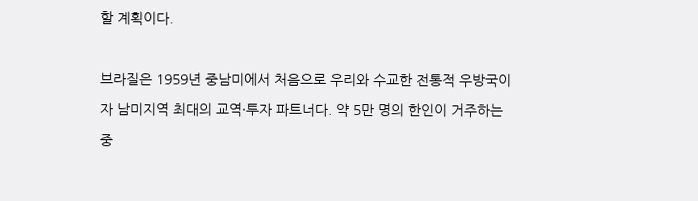할 계획이다.

브라질은 1959년 중남미에서 처음으로 우리와 수교한 전통적 우방국이자 남미지역 최대의 교역·투자 파트너다. 약 5만 명의 한인이 거주하는 중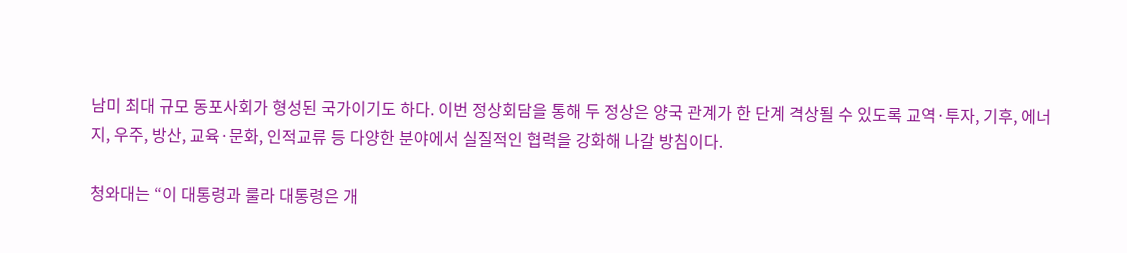남미 최대 규모 동포사회가 형성된 국가이기도 하다. 이번 정상회담을 통해 두 정상은 양국 관계가 한 단계 격상될 수 있도록 교역·투자, 기후, 에너지, 우주, 방산, 교육·문화, 인적교류 등 다양한 분야에서 실질적인 협력을 강화해 나갈 방침이다.

청와대는 “이 대통령과 룰라 대통령은 개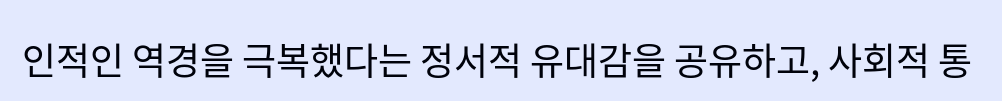인적인 역경을 극복했다는 정서적 유대감을 공유하고, 사회적 통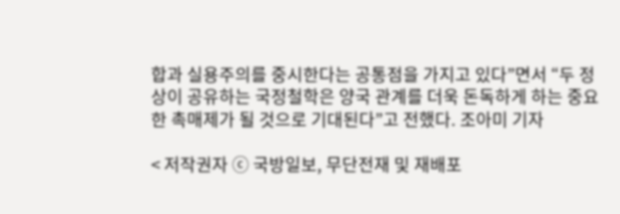합과 실용주의를 중시한다는 공통점을 가지고 있다”면서 “두 정상이 공유하는 국정철학은 양국 관계를 더욱 돈독하게 하는 중요한 촉매제가 될 것으로 기대된다”고 전했다. 조아미 기자

< 저작권자 ⓒ 국방일보, 무단전재 및 재배포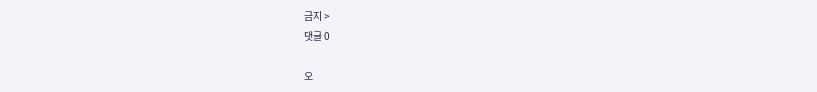금지 >
댓글 0

오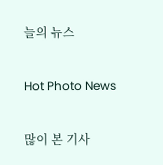늘의 뉴스

Hot Photo News

많이 본 기사